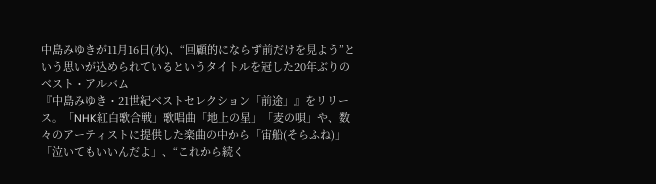中島みゆきが11月16日(水)、“回顧的にならず前だけを見よう”という思いが込められているというタイトルを冠した20年ぶりのベスト・アルバム
『中島みゆき・21世紀ベストセレクション「前途」』をリリース。「NHK紅白歌合戦」歌唱曲「地上の星」「麦の唄」や、数々のアーティストに提供した楽曲の中から「宙船(そらふね)」「泣いてもいいんだよ」、“これから続く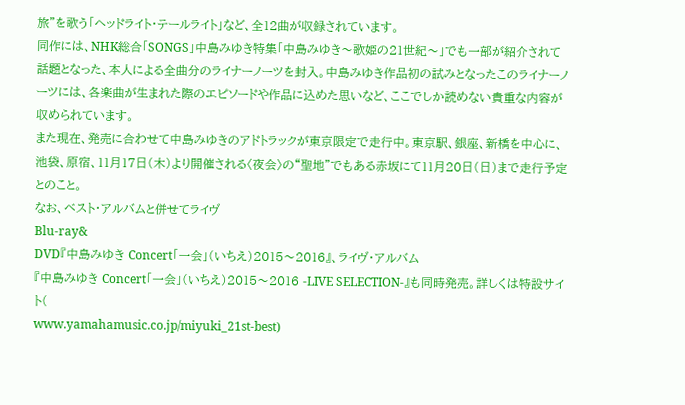旅”を歌う「ヘッドライト・テールライト」など、全12曲が収録されています。
同作には、NHK総合「SONGS」中島みゆき特集「中島みゆき〜歌姫の21世紀〜」でも一部が紹介されて話題となった、本人による全曲分のライナーノーツを封入。中島みゆき作品初の試みとなったこのライナーノーツには、各楽曲が生まれた際のエピソードや作品に込めた思いなど、ここでしか読めない貴重な内容が収められています。
また現在、発売に合わせて中島みゆきのアドトラックが東京限定で走行中。東京駅、銀座、新橋を中心に、池袋、原宿、11月17日(木)より開催される〈夜会〉の“聖地”でもある赤坂にて11月20日(日)まで走行予定とのこと。
なお、ベスト・アルバムと併せてライヴ
Blu-ray&
DVD『中島みゆき Concert「一会」(いちえ)2015〜2016』、ライヴ・アルバム
『中島みゆき Concert「一会」(いちえ)2015〜2016 -LIVE SELECTION-』も同時発売。詳しくは特設サイト(
www.yamahamusic.co.jp/miyuki_21st-best)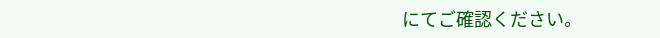にてご確認ください。